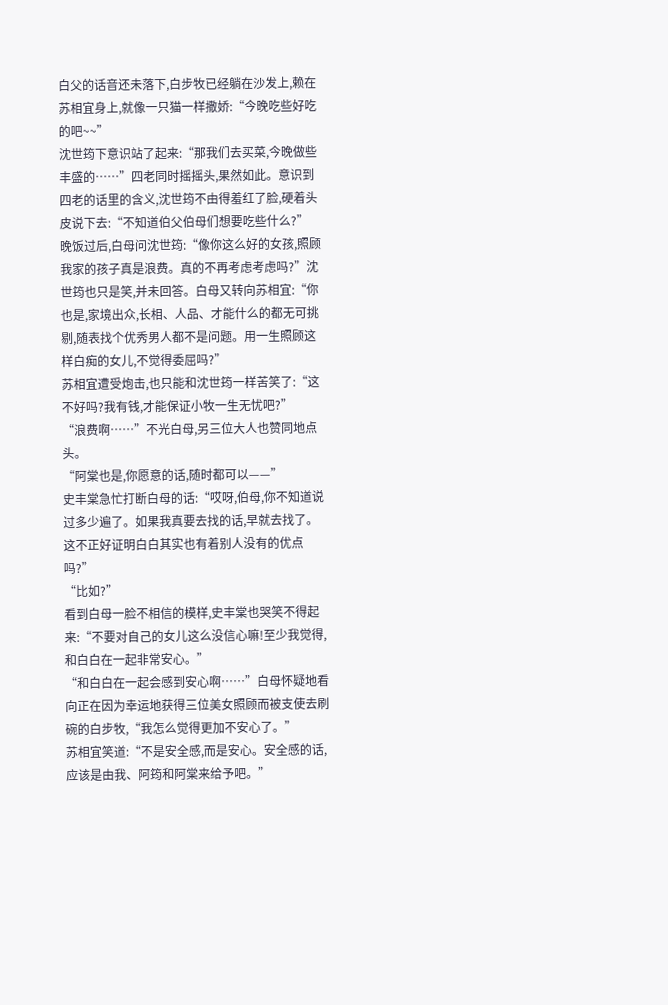白父的话音还未落下,白步牧已经躺在沙发上,赖在苏相宜身上,就像一只猫一样撒娇:“今晚吃些好吃的吧~~”
沈世筠下意识站了起来:“那我们去买菜,今晚做些丰盛的……”四老同时摇摇头,果然如此。意识到四老的话里的含义,沈世筠不由得羞红了脸,硬着头皮说下去:“不知道伯父伯母们想要吃些什么?”
晚饭过后,白母问沈世筠:“像你这么好的女孩,照顾我家的孩子真是浪费。真的不再考虑考虑吗?”沈世筠也只是笑,并未回答。白母又转向苏相宜:“你也是,家境出众,长相、人品、才能什么的都无可挑剔,随表找个优秀男人都不是问题。用一生照顾这样白痴的女儿,不觉得委屈吗?”
苏相宜遭受炮击,也只能和沈世筠一样苦笑了:“这不好吗?我有钱,才能保证小牧一生无忧吧?”
“浪费啊……”不光白母,另三位大人也赞同地点头。
“阿棠也是,你愿意的话,随时都可以——”
史丰棠急忙打断白母的话:“哎呀,伯母,你不知道说过多少遍了。如果我真要去找的话,早就去找了。这不正好证明白白其实也有着别人没有的优点吗?”
“比如?”
看到白母一脸不相信的模样,史丰棠也哭笑不得起来:“不要对自己的女儿这么没信心嘛!至少我觉得,和白白在一起非常安心。”
“和白白在一起会感到安心啊……”白母怀疑地看向正在因为幸运地获得三位美女照顾而被支使去刷碗的白步牧,“我怎么觉得更加不安心了。”
苏相宜笑道:“不是安全感,而是安心。安全感的话,应该是由我、阿筠和阿棠来给予吧。”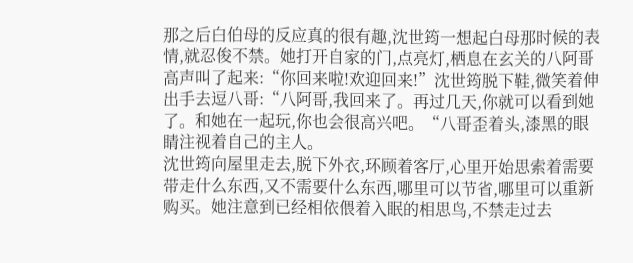那之后白伯母的反应真的很有趣,沈世筠一想起白母那时候的表情,就忍俊不禁。她打开自家的门,点亮灯,栖息在玄关的八阿哥高声叫了起来:“你回来啦!欢迎回来!”沈世筠脱下鞋,微笑着伸出手去逗八哥:“八阿哥,我回来了。再过几天,你就可以看到她了。和她在一起玩,你也会很高兴吧。“八哥歪着头,漆黑的眼睛注视着自己的主人。
沈世筠向屋里走去,脱下外衣,环顾着客厅,心里开始思索着需要带走什么东西,又不需要什么东西,哪里可以节省,哪里可以重新购买。她注意到已经相依偎着入眠的相思鸟,不禁走过去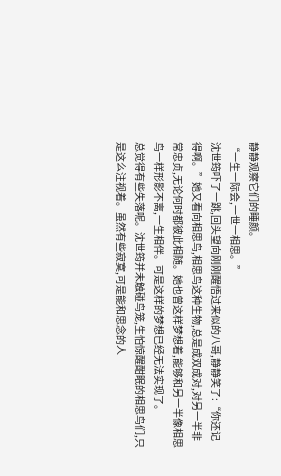静静观察它们的睡颜。
“一生一际会,一世一相思。”
沈世筠吓了一跳,回头望向刚刚醒悟过来似的八哥,静静笑了:“你还记得啊。”她又看向相思鸟,相思鸟这种生物,总是成双成对,对另一半非常忠贞,无论何时都彼此相随。她也曾这样梦想着,能够和另一半像相思鸟一样形影不离,一生相伴。可是这样的梦想已经无法实现了。
总觉得有些失落呢。沈世筠并未触碰鸟笼,生怕惊醒酣眠的相思鸟们,只是这么注视着。虽然有些寂寞,可是能和思念的人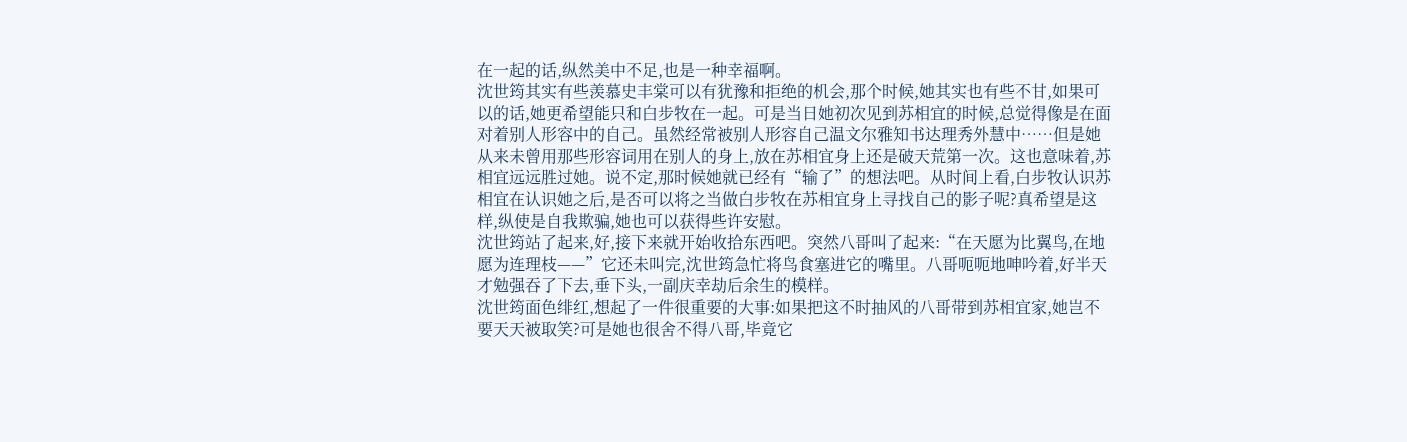在一起的话,纵然美中不足,也是一种幸福啊。
沈世筠其实有些羡慕史丰棠可以有犹豫和拒绝的机会,那个时候,她其实也有些不甘,如果可以的话,她更希望能只和白步牧在一起。可是当日她初次见到苏相宜的时候,总觉得像是在面对着别人形容中的自己。虽然经常被别人形容自己温文尔雅知书达理秀外慧中……但是她从来未曾用那些形容词用在别人的身上,放在苏相宜身上还是破天荒第一次。这也意味着,苏相宜远远胜过她。说不定,那时候她就已经有“输了”的想法吧。从时间上看,白步牧认识苏相宜在认识她之后,是否可以将之当做白步牧在苏相宜身上寻找自己的影子呢?真希望是这样,纵使是自我欺骗,她也可以获得些许安慰。
沈世筠站了起来,好,接下来就开始收拾东西吧。突然八哥叫了起来:“在天愿为比翼鸟,在地愿为连理枝——”它还未叫完,沈世筠急忙将鸟食塞进它的嘴里。八哥呃呃地呻吟着,好半天才勉强吞了下去,垂下头,一副庆幸劫后余生的模样。
沈世筠面色绯红,想起了一件很重要的大事:如果把这不时抽风的八哥带到苏相宜家,她岂不要天天被取笑?可是她也很舍不得八哥,毕竟它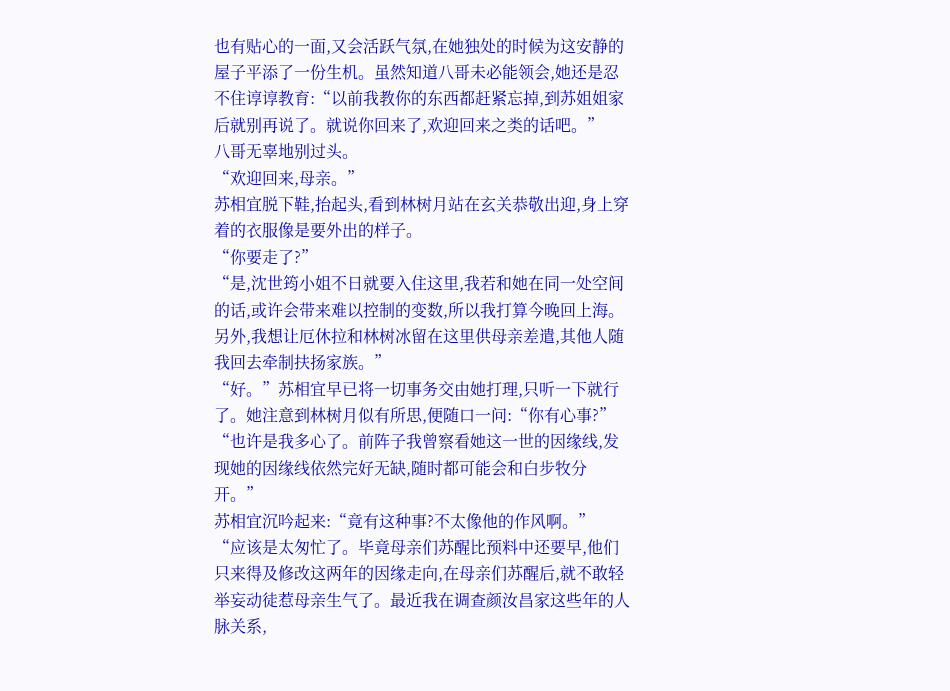也有贴心的一面,又会活跃气氛,在她独处的时候为这安静的屋子平添了一份生机。虽然知道八哥未必能领会,她还是忍不住谆谆教育:“以前我教你的东西都赶紧忘掉,到苏姐姐家后就别再说了。就说你回来了,欢迎回来之类的话吧。”
八哥无辜地别过头。
“欢迎回来,母亲。”
苏相宜脱下鞋,抬起头,看到林树月站在玄关恭敬出迎,身上穿着的衣服像是要外出的样子。
“你要走了?”
“是,沈世筠小姐不日就要入住这里,我若和她在同一处空间的话,或许会带来难以控制的变数,所以我打算今晚回上海。另外,我想让厄休拉和林树冰留在这里供母亲差遣,其他人随我回去牵制扶扬家族。”
“好。”苏相宜早已将一切事务交由她打理,只听一下就行了。她注意到林树月似有所思,便随口一问:“你有心事?”
“也许是我多心了。前阵子我曾察看她这一世的因缘线,发现她的因缘线依然完好无缺,随时都可能会和白步牧分开。”
苏相宜沉吟起来:“竟有这种事?不太像他的作风啊。”
“应该是太匆忙了。毕竟母亲们苏醒比预料中还要早,他们只来得及修改这两年的因缘走向,在母亲们苏醒后,就不敢轻举妄动徒惹母亲生气了。最近我在调查颜汝昌家这些年的人脉关系,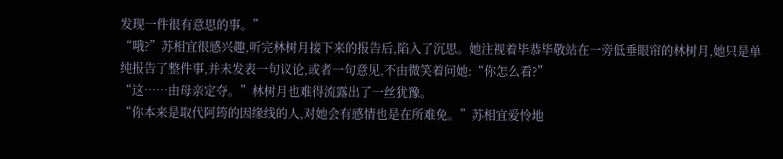发现一件很有意思的事。”
“哦?”苏相宜很感兴趣,听完林树月接下来的报告后,陷入了沉思。她注视着毕恭毕敬站在一旁低垂眼帘的林树月,她只是单纯报告了整件事,并未发表一句议论,或者一句意见,不由微笑着问她:“你怎么看?”
“这……由母亲定夺。”林树月也难得流露出了一丝犹豫。
“你本来是取代阿筠的因缘线的人,对她会有感情也是在所难免。”苏相宜爱怜地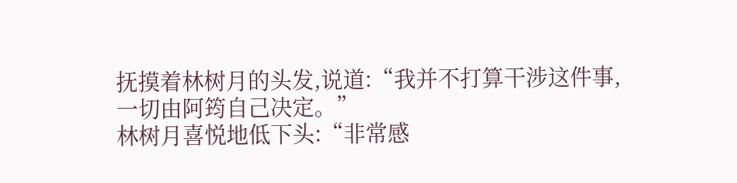抚摸着林树月的头发,说道:“我并不打算干涉这件事,一切由阿筠自己决定。”
林树月喜悦地低下头:“非常感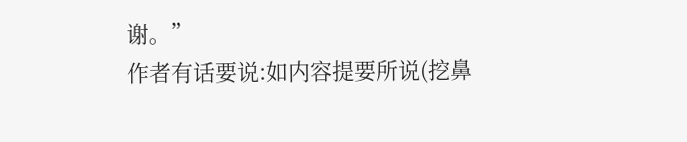谢。”
作者有话要说:如内容提要所说(挖鼻